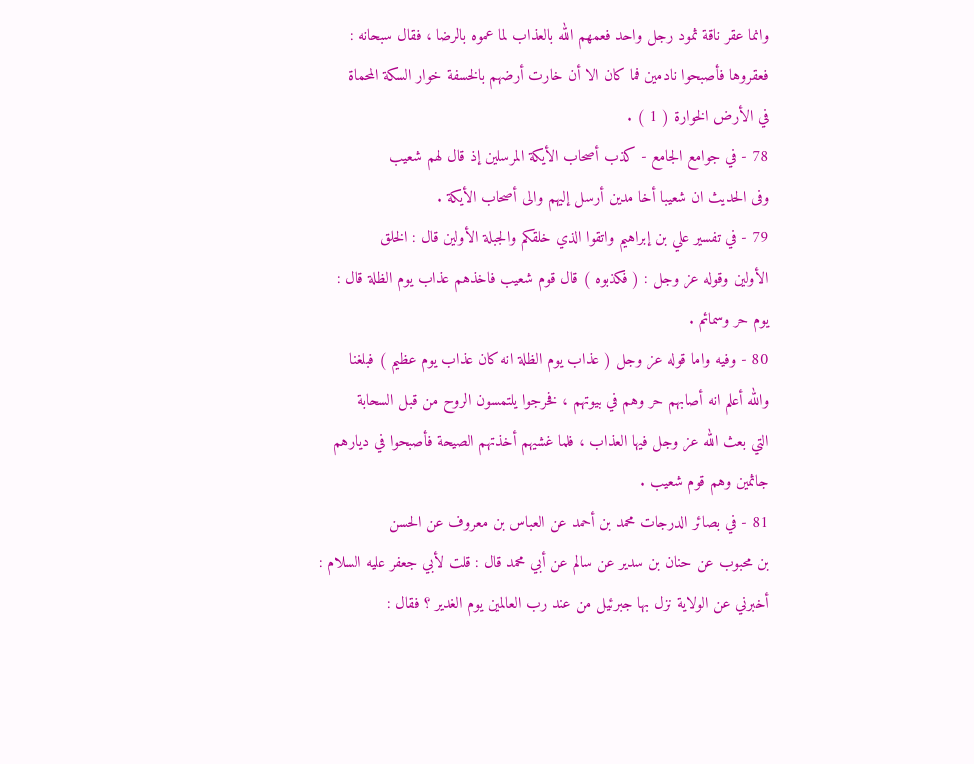وانما عقر ناقة ثمود رجل واحد فعمهم الله بالعذاب لما عموه بالرضا ، فقال سبحانه :
فعقروها فأصبحوا نادمين فما كان الا أن خارت أرضهم بالخسفة خوار السكة المحماة
في الأرض الخوارة ( 1 ) .
78 - في جوامع الجامع - كذب أصحاب الأيكة المرسلين إذ قال لهم شعيب
وفى الحديث ان شعيبا أخا مدين أرسل إليهم والى أصحاب الأيكة .
79 - في تفسير علي بن إبراهيم واتقوا الذي خلقكم والجبلة الأولين قال : الخلق
الأولين وقوله عز وجل : ( فكذبوه ) قال قوم شعيب فاخذهم عذاب يوم الظلة قال :
يوم حر وسمائم .
80 - وفيه واما قوله عز وجل ( عذاب يوم الظلة انه كان عذاب يوم عظيم ) فبلغنا
والله أعلم انه أصابهم حر وهم في بيوتهم ، فخرجوا يلتمسون الروح من قبل السحابة
التي بعث الله عز وجل فيها العذاب ، فلما غشيهم أخذتهم الصيحة فأصبحوا في ديارهم
جاثمين وهم قوم شعيب .
81 - في بصائر الدرجات محمد بن أحمد عن العباس بن معروف عن الحسن
بن محبوب عن حنان بن سدير عن سالم عن أبي محمد قال : قلت لأبي جعفر عليه السلام :
أخبرني عن الولاية نزل بها جبرئيل من عند رب العالمين يوم الغدير ؟ فقال :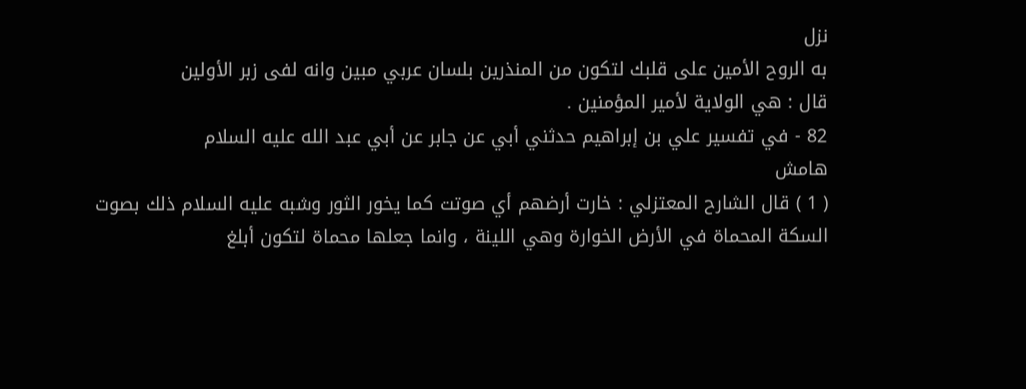نزل
به الروح الأمين على قلبك لتكون من المنذرين بلسان عربي مبين وانه لفى زبر الأولين
قال : هي الولاية لأمير المؤمنين .
82 - في تفسير علي بن إبراهيم حدثني أبي عن جابر عن أبي عبد الله عليه السلام
هامش
( 1 ) قال الشارح المعتزلي : خارت أرضهم أي صوتت كما يخور الثور وشبه عليه السلام ذلك بصوت
السكة المحماة في الأرض الخوارة وهي اللينة ، وانما جعلها محماة لتكون أبلغ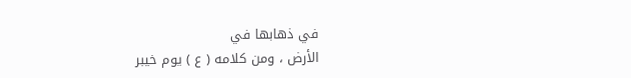في ذهابها في
الأرض ، ومن كلامه ( ع ) يوم خيبر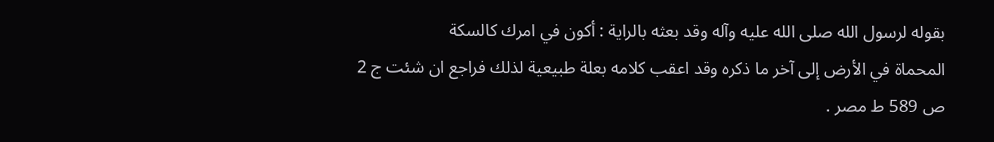بقوله لرسول الله صلى الله عليه وآله وقد بعثه بالراية : أكون في امرك كالسكة
المحماة في الأرض إلى آخر ما ذكره وقد اعقب كلامه بعلة طبيعية لذلك فراجع ان شئت ج 2
ص 589 ط مصر .